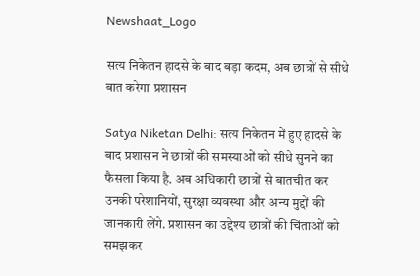Newshaat_Logo

सत्य निकेतन हादसे के बाद बड़ा कदम, अब छात्रों से सीधे बात करेगा प्रशासन

Satya Niketan Delhi: सत्य निकेतन में हुए हादसे के बाद प्रशासन ने छात्रों की समस्याओं को सीधे सुनने का फैसला किया है. अब अधिकारी छात्रों से बातचीत कर उनकी परेशानियों, सुरक्षा व्यवस्था और अन्य मुद्दों की जानकारी लेंगे. प्रशासन का उद्देश्य छात्रों की चिंताओं को समझकर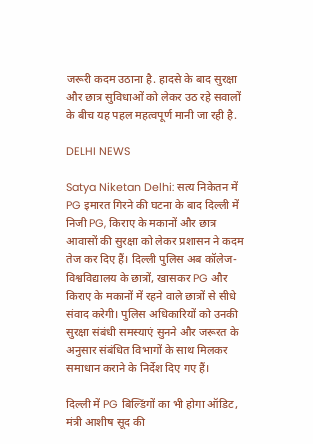जरूरी कदम उठाना है. हादसे के बाद सुरक्षा और छात्र सुविधाओं को लेकर उठ रहे सवालों के बीच यह पहल महत्वपूर्ण मानी जा रही है.

DELHI NEWS

Satya Niketan Delhi: सत्य निकेतन में PG इमारत गिरने की घटना के बाद दिल्ली में निजी PG, किराए के मकानों और छात्र आवासों की सुरक्षा को लेकर प्रशासन ने कदम तेज कर दिए हैं। दिल्ली पुलिस अब कॉलेज-विश्वविद्यालय के छात्रों, खासकर PG और किराए के मकानों में रहने वाले छात्रों से सीधे संवाद करेगी। पुलिस अधिकारियों को उनकी सुरक्षा संबंधी समस्याएं सुनने और जरूरत के अनुसार संबंधित विभागों के साथ मिलकर समाधान कराने के निर्देश दिए गए हैं।

दिल्ली में PG बिल्डिंगों का भी होगा ऑडिट, मंत्री आशीष सूद की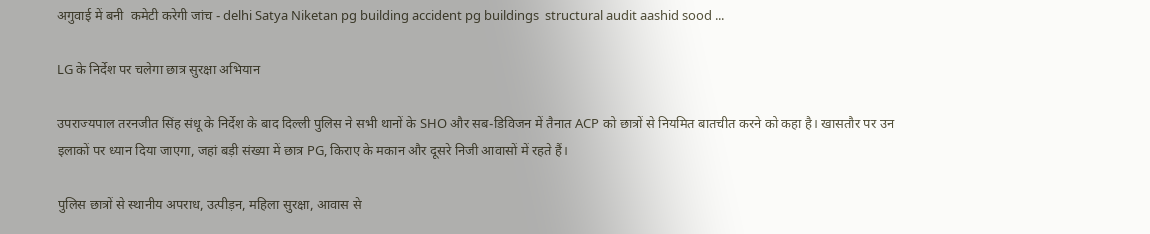अगुवाई में बनी  कमेटी करेगी जांच - delhi Satya Niketan pg building accident pg buildings  structural audit aashid sood ...

LG के निर्देश पर चलेगा छात्र सुरक्षा अभियान

उपराज्यपाल तरनजीत सिंह संधू के निर्देश के बाद दिल्ली पुलिस ने सभी थानों के SHO और सब-डिविजन में तैनात ACP को छात्रों से नियमित बातचीत करने को कहा है। खासतौर पर उन इलाकों पर ध्यान दिया जाएगा, जहां बड़ी संख्या में छात्र PG, किराए के मकान और दूसरे निजी आवासों में रहते हैं।

पुलिस छात्रों से स्थानीय अपराध, उत्पीड़न, महिला सुरक्षा, आवास से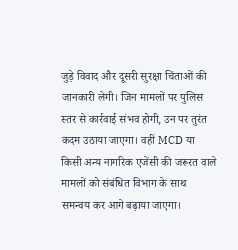जुड़े विवाद और दूसरी सुरक्षा चिंताओं की जानकारी लेगी। जिन मामलों पर पुलिस स्तर से कार्रवाई संभव होगी, उन पर तुरंत कदम उठाया जाएगा। वहीं MCD या किसी अन्य नागरिक एजेंसी की जरूरत वाले मामलों को संबंधित विभाग के साथ समन्वय कर आगे बढ़ाया जाएगा।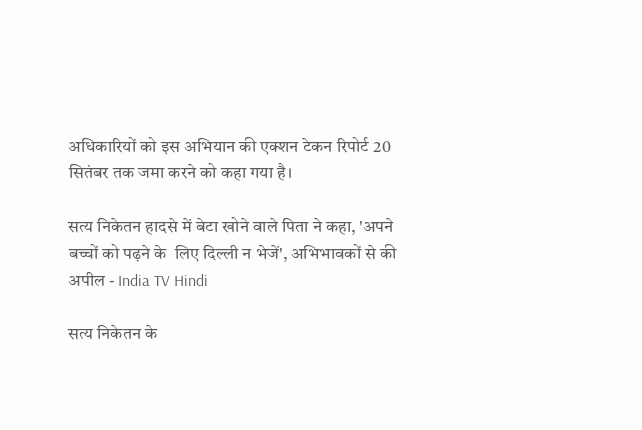अधिकारियों को इस अभियान की एक्शन टेकन रिपोर्ट 20 सितंबर तक जमा करने को कहा गया है।

सत्य निकेतन हादसे में बेटा खोने वाले पिता ने कहा, 'अपने बच्चों को पढ़ने के  लिए दिल्ली न भेजें', अभिभावकों से की अपील - India TV Hindi

सत्य निकेतन के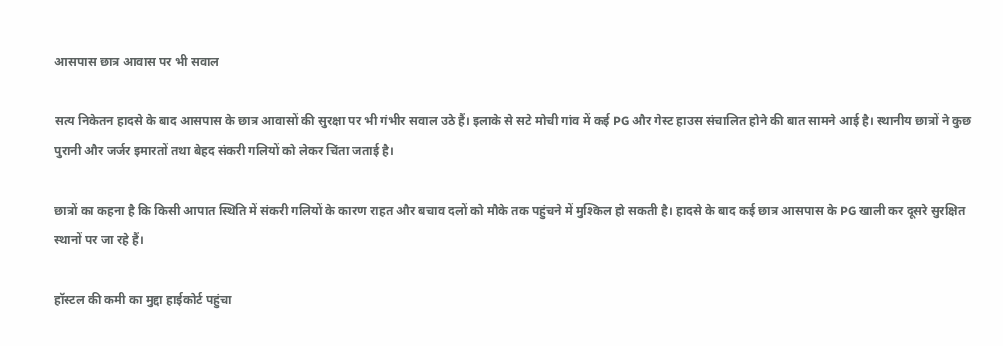आसपास छात्र आवास पर भी सवाल

सत्य निकेतन हादसे के बाद आसपास के छात्र आवासों की सुरक्षा पर भी गंभीर सवाल उठे हैं। इलाके से सटे मोची गांव में कई PG और गेस्ट हाउस संचालित होने की बात सामने आई है। स्थानीय छात्रों ने कुछ पुरानी और जर्जर इमारतों तथा बेहद संकरी गलियों को लेकर चिंता जताई है।

छात्रों का कहना है कि किसी आपात स्थिति में संकरी गलियों के कारण राहत और बचाव दलों को मौके तक पहुंचने में मुश्किल हो सकती है। हादसे के बाद कई छात्र आसपास के PG खाली कर दूसरे सुरक्षित स्थानों पर जा रहे हैं।

हॉस्टल की कमी का मुद्दा हाईकोर्ट पहुंचा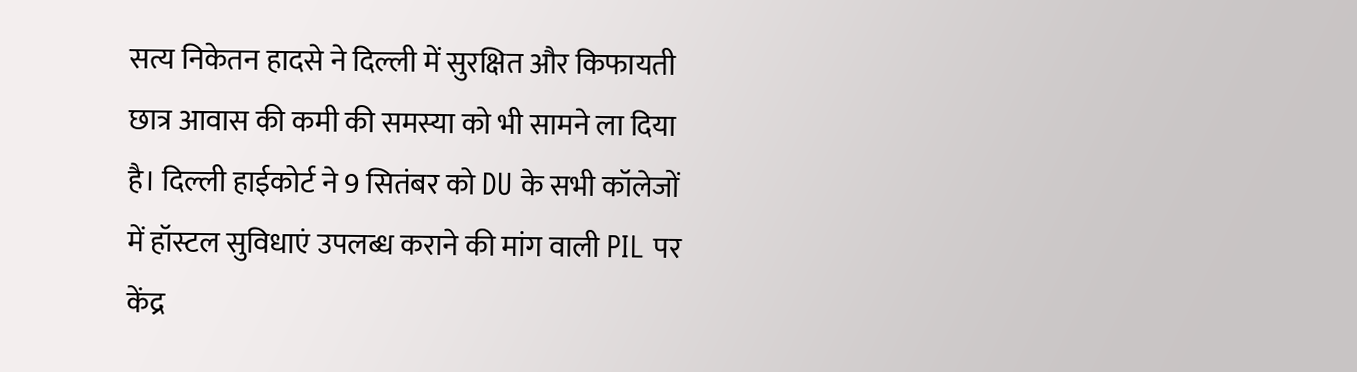सत्य निकेतन हादसे ने दिल्ली में सुरक्षित और किफायती छात्र आवास की कमी की समस्या को भी सामने ला दिया है। दिल्ली हाईकोर्ट ने 9 सितंबर को DU के सभी कॉलेजों में हॉस्टल सुविधाएं उपलब्ध कराने की मांग वाली PIL पर केंद्र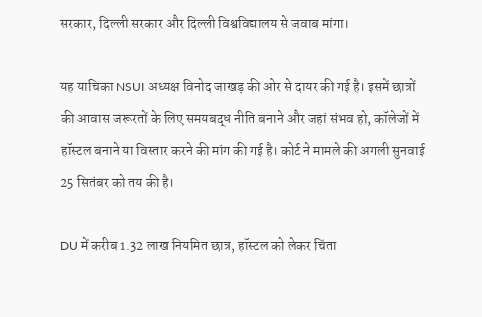सरकार, दिल्ली सरकार और दिल्ली विश्वविद्यालय से जवाब मांगा।

यह याचिका NSUI अध्यक्ष विनोद जाखड़ की ओर से दायर की गई है। इसमें छात्रों की आवास जरूरतों के लिए समयबद्ध नीति बनाने और जहां संभव हो, कॉलेजों में हॉस्टल बनाने या विस्तार करने की मांग की गई है। कोर्ट ने मामले की अगली सुनवाई 25 सितंबर को तय की है।

DU में करीब 1.32 लाख नियमित छात्र, हॉस्टल को लेकर चिंता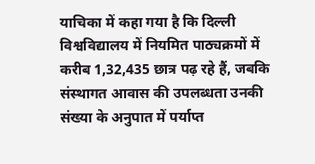याचिका में कहा गया है कि दिल्ली विश्वविद्यालय में नियमित पाठ्यक्रमों में करीब 1,32,435 छात्र पढ़ रहे हैं, जबकि संस्थागत आवास की उपलब्धता उनकी संख्या के अनुपात में पर्याप्त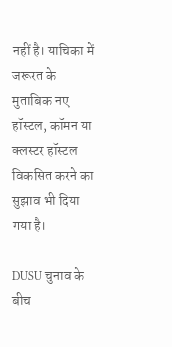नहीं है। याचिका में जरूरत के मुताबिक नए हॉस्टल, कॉमन या क्लस्टर हॉस्टल विकसित करने का सुझाव भी दिया गया है।

DUSU चुनाव के बीच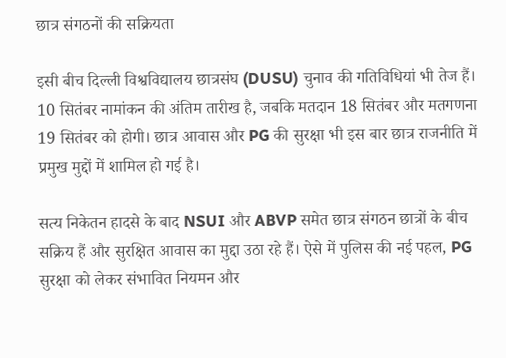छात्र संगठनों की सक्रियता

इसी बीच दिल्ली विश्वविद्यालय छात्रसंघ (DUSU) चुनाव की गतिविधियां भी तेज हैं। 10 सितंबर नामांकन की अंतिम तारीख है, जबकि मतदान 18 सितंबर और मतगणना 19 सितंबर को होगी। छात्र आवास और PG की सुरक्षा भी इस बार छात्र राजनीति में प्रमुख मुद्दों में शामिल हो गई है।

सत्य निकेतन हादसे के बाद NSUI और ABVP समेत छात्र संगठन छात्रों के बीच सक्रिय हैं और सुरक्षित आवास का मुद्दा उठा रहे हैं। ऐसे में पुलिस की नई पहल, PG सुरक्षा को लेकर संभावित नियमन और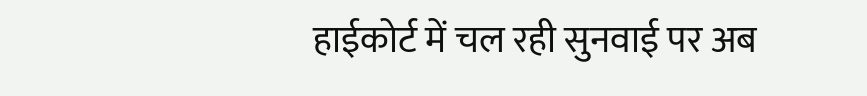हाईकोर्ट में चल रही सुनवाई पर अब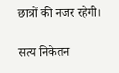छात्रों की नजर रहेगी।

सत्य निकेतन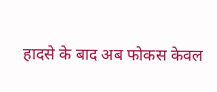हादसे के बाद अब फोकस केवल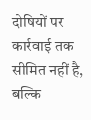दोषियों पर कार्रवाई तक सीमित नहीं है, बल्कि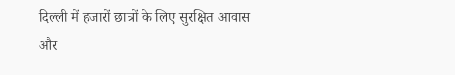दिल्ली में हजारों छात्रों के लिए सुरक्षित आवास और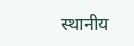स्थानीय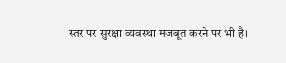स्तर पर सुरक्षा व्यवस्था मजबूत करने पर भी है।